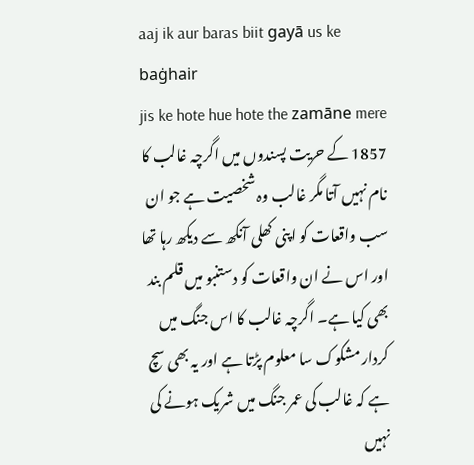aaj ik aur baras biit gayā us ke baġhair
jis ke hote hue hote the zamāne mere
1857 کے حریت پسندوں میں اگرچہ غالب کا نام نہیں آتا مگر غالب وہ شخصیت ہے جو ان سب واقعات کو اپنی کھلی آنکھ سے دیکھ رہا تھا اور اس نے ان واقعات کو دستنبو میں قلم بند بھی کیا ہے۔ اگرچہ غالب کا اس جنگ میں کردار مشکوک سا معلوم پڑتا ہے اور یہ بھی سچ ہے کہ غالب کی عمر جنگ میں شریک ہونے کی نہیں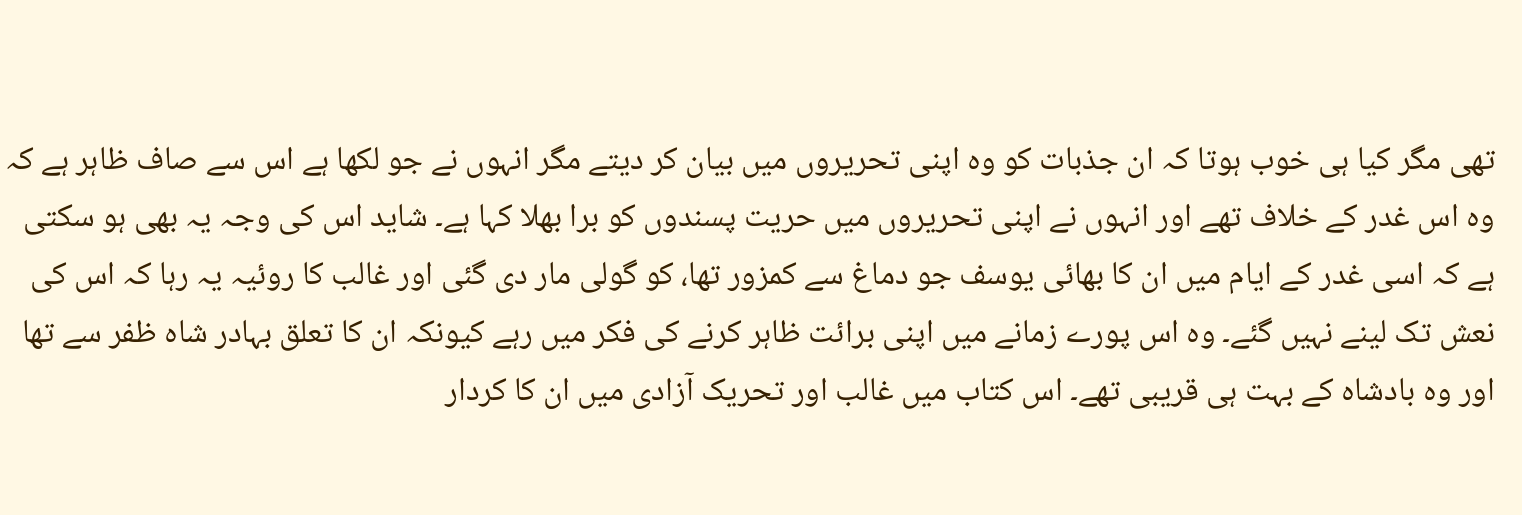تھی مگر کیا ہی خوب ہوتا کہ ان جذبات کو وہ اپنی تحریروں میں بیان کر دیتے مگر انہوں نے جو لکھا ہے اس سے صاف ظاہر ہے کہ وہ اس غدر کے خلاف تھے اور انہوں نے اپنی تحریروں میں حریت پسندوں کو برا بھلا کہا ہے۔ شاید اس کی وجہ یہ بھی ہو سکتی ہے کہ اسی غدر کے ایام میں ان کا بھائی یوسف جو دماغ سے کمزور تھا، کو گولی مار دی گئی اور غالب کا روئیہ یہ رہا کہ اس کی نعش تک لینے نہیں گئے۔ وہ اس پورے زمانے میں اپنی برائت ظاہر کرنے کی فکر میں رہے کیونکہ ان کا تعلق بہادر شاہ ظفر سے تھا اور وہ بادشاہ کے بہت ہی قریبی تھے۔ اس کتاب میں غالب اور تحریک آزادی میں ان کا کردار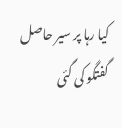کیا رہا پر سیر حاصل گفتگو کی گئی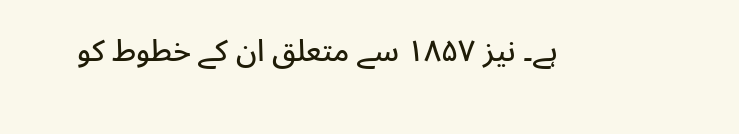ہے۔ نیز ۱۸۵۷ سے متعلق ان کے خطوط کو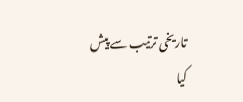تاریخی ترتیب سے پیش کیا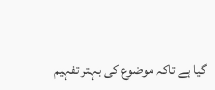گیا ہے تاکہ موضوع کی بہتر تفہیم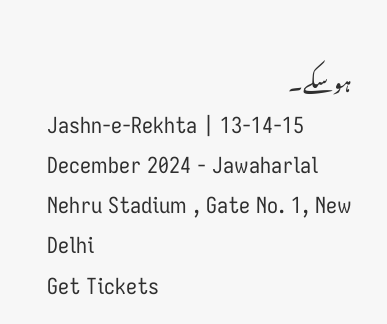ہوسکے۔
Jashn-e-Rekhta | 13-14-15 December 2024 - Jawaharlal Nehru Stadium , Gate No. 1, New Delhi
Get Tickets